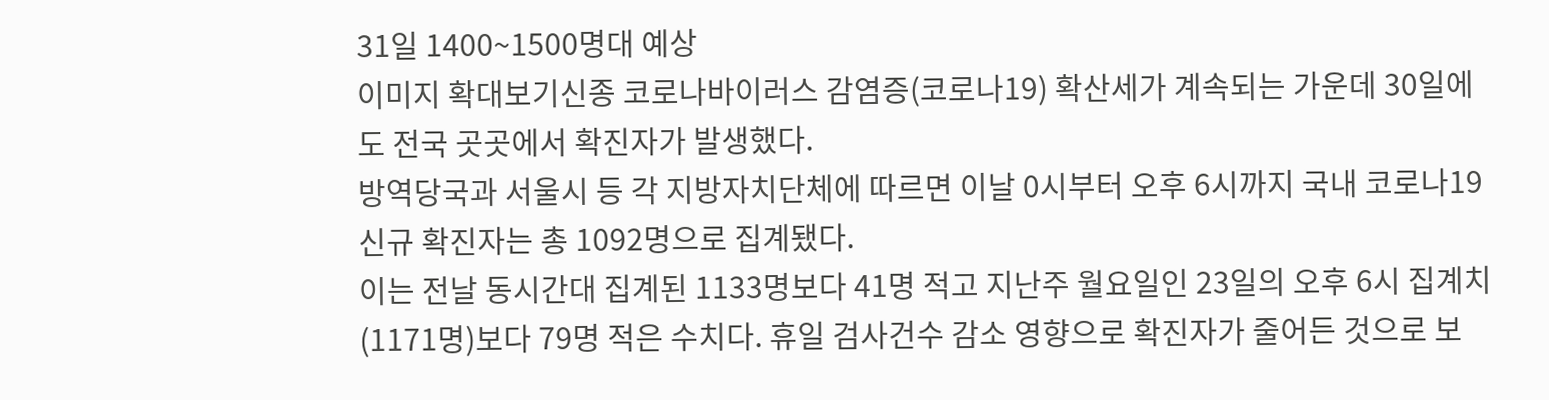31일 1400~1500명대 예상
이미지 확대보기신종 코로나바이러스 감염증(코로나19) 확산세가 계속되는 가운데 30일에도 전국 곳곳에서 확진자가 발생했다.
방역당국과 서울시 등 각 지방자치단체에 따르면 이날 0시부터 오후 6시까지 국내 코로나19 신규 확진자는 총 1092명으로 집계됐다.
이는 전날 동시간대 집계된 1133명보다 41명 적고 지난주 월요일인 23일의 오후 6시 집계치(1171명)보다 79명 적은 수치다. 휴일 검사건수 감소 영향으로 확진자가 줄어든 것으로 보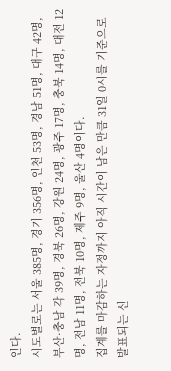인다.
시도별로는 서울 385명, 경기 356명, 인천 53명, 경남 51명, 대구 42명, 부산·충남 각 39명, 경북 26명, 강원 24명, 광주 17명, 충북 14명, 대전 12명, 전남 11명, 전북 10명, 제주 9명, 울산 4명이다.
집계를 마감하는 자정까지 아직 시간이 남은 만큼 31일 0시를 기준으로 발표되는 신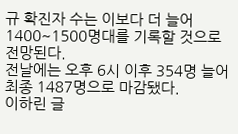규 확진자 수는 이보다 더 늘어 1400~1500명대를 기록할 것으로 전망된다.
전날에는 오후 6시 이후 354명 늘어 최종 1487명으로 마감됐다.
이하린 글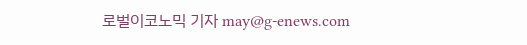로벌이코노믹 기자 may@g-enews.com